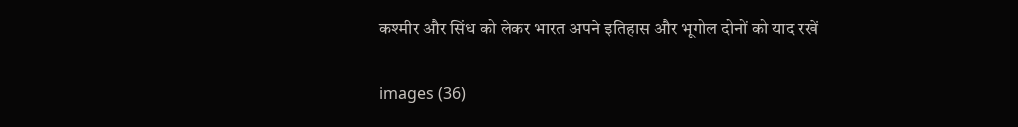कश्मीर और सिंध को लेकर भारत अपने इतिहास और भूगोल दोनों को याद रखें

images (36)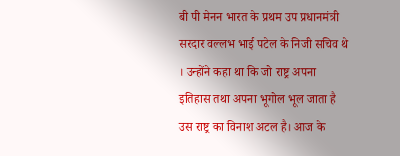बी पी मेनन भारत के प्रथम उप प्रधानमंत्री सरदार वल्लभ भाई पटेल के निजी सचिव थे । उन्होंने कहा था कि जो राष्ट्र अपना इतिहास तथा अपना भूगोल भूल जाता है उस राष्ट्र का विनाश अटल है। आज के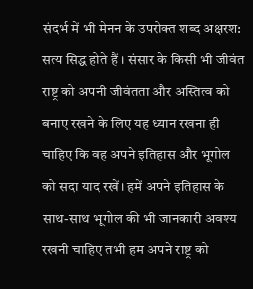संदर्भ में भी मेनन के उपरोक्त शब्द अक्षरश: सत्य सिद्ध होते हैं । संसार के किसी भी जीवंत राष्ट्र को अपनी जीवंतता और अस्तित्व को बनाए रखने के लिए यह ध्यान रखना ही चाहिए कि वह अपने इतिहास और भूगोल को सदा याद रखें। हमें अपने इतिहास के साथ-साथ भूगोल की भी जानकारी अवश्य रखनी चाहिए तभी हम अपने राष्ट्र को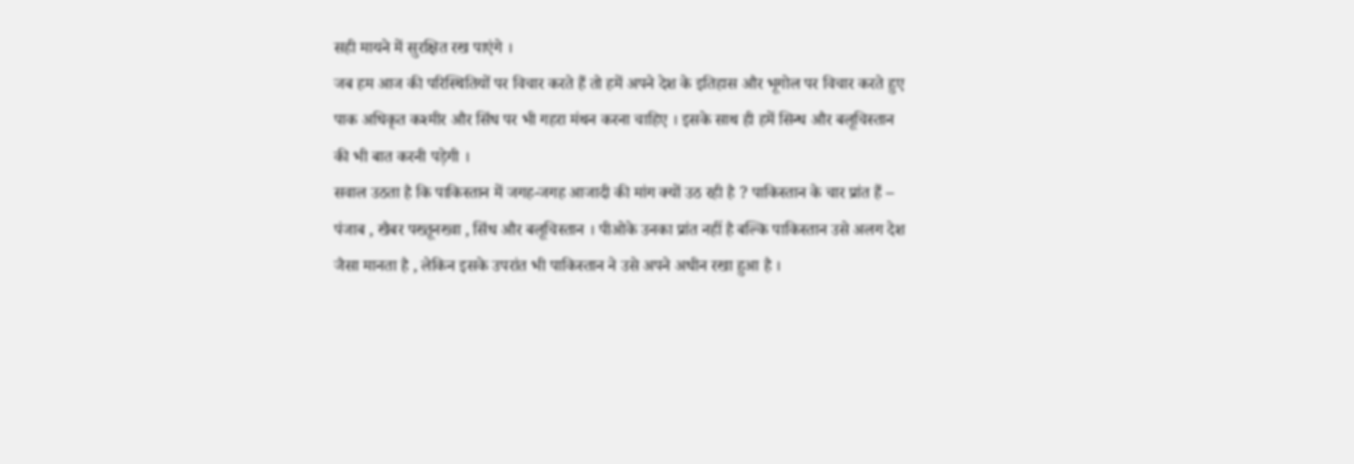सही मायने में सुरक्षित रख पाएंगे ।
जब हम आज की परिस्थितियों पर विचार करते हैं तो हमें अपने देश के इतिहास और भूगोल पर विचार करते हुए पाक अधिकृत कश्मीर और सिंध पर भी गहरा मंथन करना चाहिए । इसके साथ ही हमें सिन्ध और बलूचिस्तान की भी बात करनी पड़ेगी ।
सवाल उठता है कि पाकिस्तान में जगह-जगह आजादी की मांग क्यों उठ रही है ? पाकिस्तान के चार प्रांत हैं – पंजाब , खैबर पख्तूनख्वा , सिंध और बलूचिस्तान । पीओके उनका प्रांत नहीं है बल्कि पाकिस्तान उसे अलग देश जैसा मानता है , लेकिन इसके उपरांत भी पाकिस्तान ने उसे अपने अधीन रखा हुआ है ।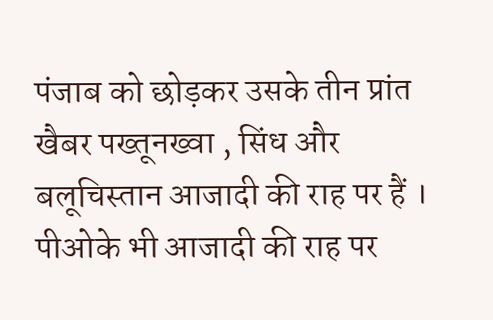पंजाब को छोड़कर उसके तीन प्रांत खैबर पख्तूनख्वा , सिंध और बलूचिस्तान आजादी की राह पर हैं । पीओके भी आजादी की राह पर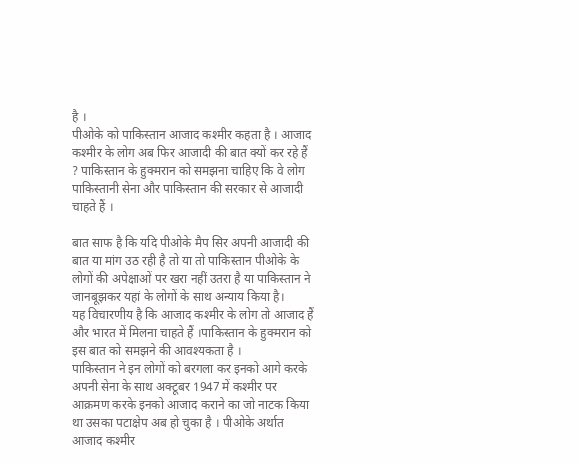है ।
पीओके को पाकिस्तान आजाद कश्मीर कहता है । आजाद कश्मीर के लोग अब फिर आजादी की बात क्यों कर रहे हैं ? पाकिस्तान के हुक्मरान को समझना चाहिए कि वे लोग पाकिस्तानी सेना और पाकिस्तान की सरकार से आजादी चाहते हैं ।

बात साफ है कि यदि पीओके मैप सिर अपनी आजादी की बात या मांग उठ रही है तो या तो पाकिस्तान पीओके के लोगों की अपेक्षाओं पर खरा नहीं उतरा है या पाकिस्तान ने जानबूझकर यहां के लोगों के साथ अन्याय किया है।
यह विचारणीय है कि आजाद कश्मीर के लोग तो आजाद हैं और भारत में मिलना चाहते हैं ।पाकिस्तान के हुक्मरान को इस बात को समझने की आवश्यकता है ।
पाकिस्तान ने इन लोगों को बरगला कर इनको आगे करके अपनी सेना के साथ अक्टूबर 1947 में कश्मीर पर आक्रमण करके इनको आजाद कराने का जो नाटक किया था उसका पटाक्षेप अब हो चुका है । पीओके अर्थात आजाद कश्मीर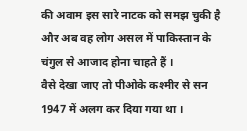की अवाम इस सारे नाटक को समझ चुकी है और अब वह लोग असल में पाकिस्तान के चंगुल से आजाद होना चाहते हैं ।
वैसे देखा जाए तो पीओके कश्मीर से सन 1947 में अलग कर दिया गया था ।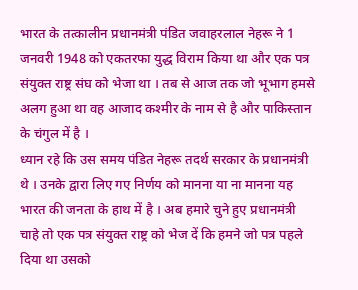भारत के तत्कालीन प्रधानमंत्री पंडित जवाहरलाल नेहरू ने 1 जनवरी 1948 को एकतरफा युद्ध विराम किया था और एक पत्र संयुक्त राष्ट्र संघ को भेजा था । तब से आज तक जो भूभाग हमसे अलग हुआ था वह आजाद कश्मीर के नाम से है और पाकिस्तान के चंगुल में है ।
ध्यान रहे कि उस समय पंडित नेहरू तदर्थ सरकार के प्रधानमंत्री थे । उनके द्वारा लिए गए निर्णय को मानना या ना मानना यह भारत की जनता के हाथ में है । अब हमारे चुने हुए प्रधानमंत्री चाहे तो एक पत्र संयुक्त राष्ट्र को भेज दें कि हमने जो पत्र पहले दिया था उसको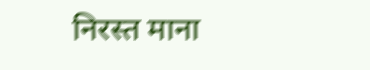निरस्त माना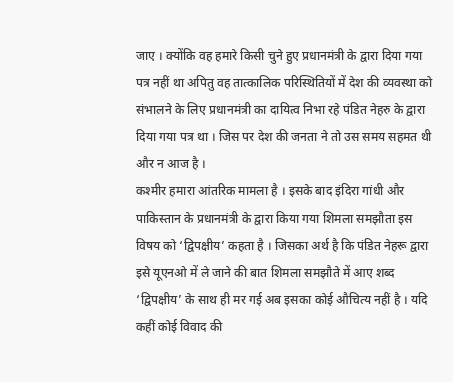जाए । क्योंकि वह हमारे किसी चुने हुए प्रधानमंत्री के द्वारा दिया गया पत्र नहीं था अपितु वह तात्कालिक परिस्थितियों में देश की व्यवस्था को संभालने के लिए प्रधानमंत्री का दायित्व निभा रहे पंडित नेहरु के द्वारा दिया गया पत्र था । जिस पर देश की जनता ने तो उस समय सहमत थी और न आज है ।
कश्मीर हमारा आंतरिक मामला है । इसके बाद इंदिरा गांधी और पाकिस्तान के प्रधानमंत्री के द्वारा किया गया शिमला समझौता इस विषय को ‘द्विपक्षीय’ कहता है । जिसका अर्थ है कि पंडित नेहरू द्वारा इसे यूएनओ में ले जाने की बात शिमला समझौते में आए शब्द ‘द्विपक्षीय’ के साथ ही मर गई अब इसका कोई औचित्य नहीं है । यदि कहीं कोई विवाद की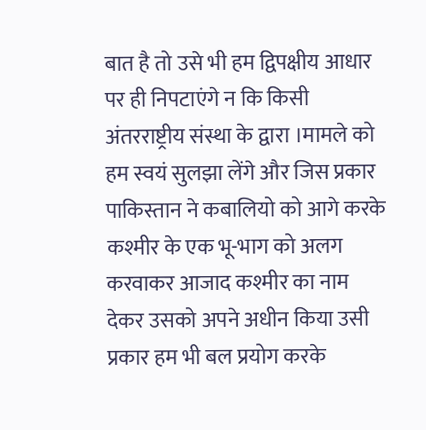बात है तो उसे भी हम द्विपक्षीय आधार पर ही निपटाएंगे न कि किसी अंतरराष्ट्रीय संस्था के द्वारा ।मामले को हम स्वयं सुलझा लेंगे और जिस प्रकार पाकिस्तान ने कबालियो को आगे करके कश्मीर के एक भू-भाग को अलग करवाकर आजाद कश्मीर का नाम देकर उसको अपने अधीन किया उसी प्रकार हम भी बल प्रयोग करके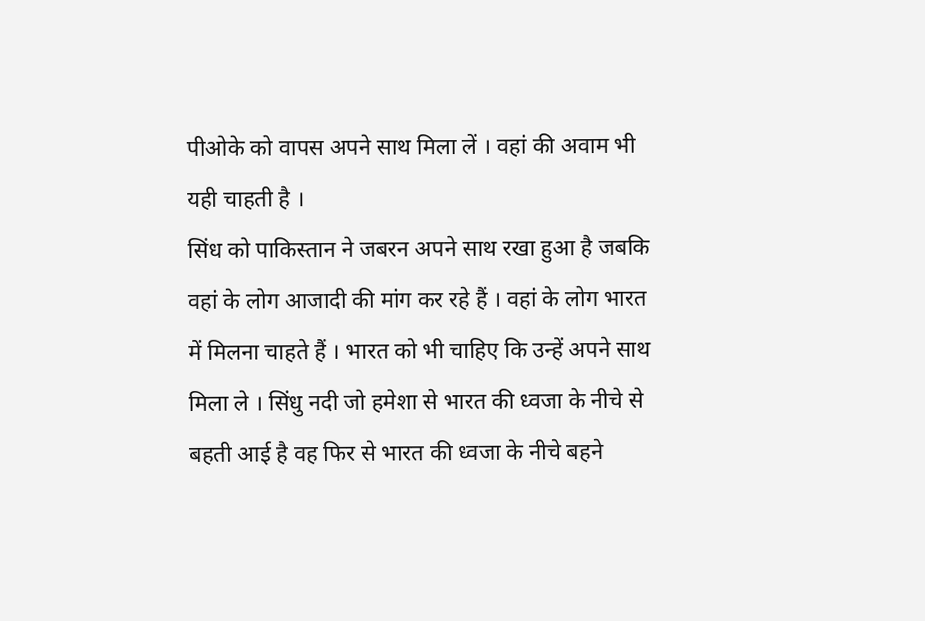पीओके को वापस अपने साथ मिला लें । वहां की अवाम भी यही चाहती है ।
सिंध को पाकिस्तान ने जबरन अपने साथ रखा हुआ है जबकि वहां के लोग आजादी की मांग कर रहे हैं । वहां के लोग भारत में मिलना चाहते हैं । भारत को भी चाहिए कि उन्हें अपने साथ मिला ले । सिंधु नदी जो हमेशा से भारत की ध्वजा के नीचे से बहती आई है वह फिर से भारत की ध्वजा के नीचे बहने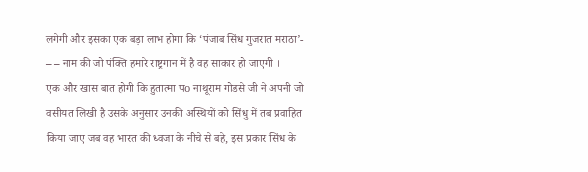लगेगी और इसका एक बड़ा लाभ होगा कि ‘पंजाब सिंध गुजरात मराठा’- – – नाम की जो पंक्ति हमारे राष्ट्रगान में है वह साकार हो जाएगी ।
एक और खास बात होगी कि हुतात्मा पo नाथूराम गोडसे जी ने अपनी जो वसीयत लिखी है उसके अनुसार उनकी अस्थियों को सिंधु में तब प्रवाहित किया जाए जब वह भारत की ध्वजा के नीचे से बहे, इस प्रकार सिंध के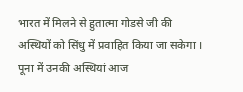भारत में मिलने से हुतात्मा गोडसे जी की अस्थियों को सिंधु में प्रवाहित किया जा सकेगा । पूना में उनकी अस्थियां आज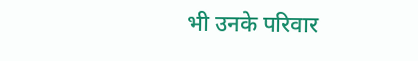भी उनके परिवार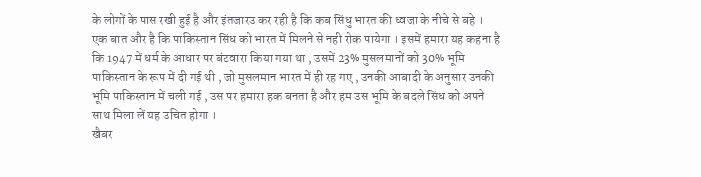के लोगों के पास रखी हुई है और इंतजारउ कर रही है कि कब सिंधु भारत की ध्वजा के नीचे से बहे ।
एक बात और है कि पाकिस्तान सिंध को भारत में मिलने से नही रोक पायेगा । इसमें हमारा यह कहना है कि 1947 में धर्म के आधार पर बंटवारा किया गया था , उसमें 23% मुसलमानों को 30% भूमि पाकिस्तान के रूप में दी गई थी , जो मुसलमान भारत में ही रह गए , उनकी आबादी के अनुसार उनकी भूमि पाकिस्तान में चली गई , उस पर हमारा हक बनता है और हम उस भूमि के बदले सिंध को अपने साथ मिला लें यह उचित होगा ।
खैबर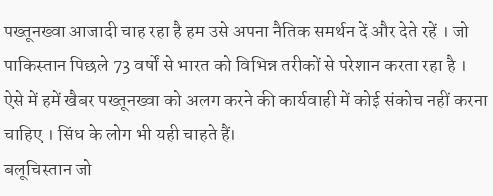पख्तूनख्वा आजादी चाह रहा है हम उसे अपना नैतिक समर्थन दें और देते रहें । जो पाकिस्तान पिछले 73 वर्षों से भारत को विभिन्न तरीकों से परेशान करता रहा है । ऐसे में हमें खैबर पख्तूनख्वा को अलग करने की कार्यवाही में कोई संकोच नहीं करना चाहिए । सिंध के लोग भी यही चाहते हैं।
बलूचिस्तान जो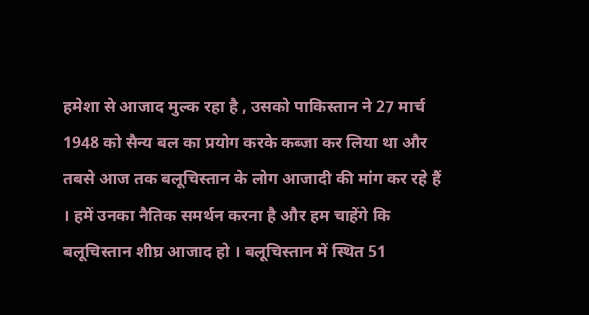हमेशा से आजाद मुल्क रहा है , उसको पाकिस्तान ने 27 मार्च 1948 को सैन्य बल का प्रयोग करके कब्जा कर लिया था और तबसे आज तक बलूचिस्तान के लोग आजादी की मांग कर रहे हैं । हमें उनका नैतिक समर्थन करना है और हम चाहेंगे कि बलूचिस्तान शीघ्र आजाद हो । बलूचिस्तान में स्थित 51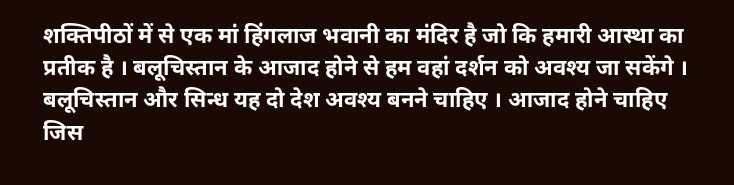शक्तिपीठों में से एक मां हिंगलाज भवानी का मंदिर है जो कि हमारी आस्था का प्रतीक है । बलूचिस्तान के आजाद होने से हम वहां दर्शन को अवश्य जा सकेंगे ।
बलूचिस्तान और सिन्ध यह दो देश अवश्य बनने चाहिए । आजाद होने चाहिए जिस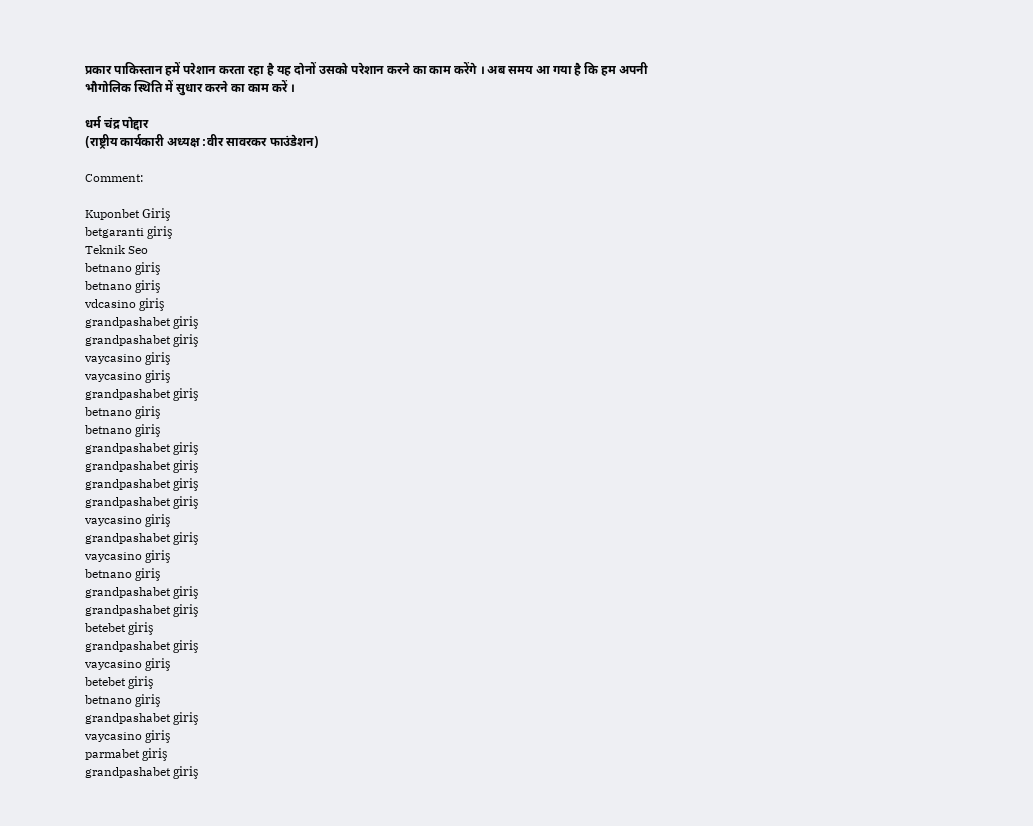प्रकार पाकिस्तान हमें परेशान करता रहा है यह दोनों उसको परेशान करने का काम करेंगे । अब समय आ गया है कि हम अपनी भौगोलिक स्थिति में सुधार करने का काम करें ।

धर्म चंद्र पोद्दार
(राष्ट्रीय कार्यकारी अध्यक्ष :वीर सावरकर फाउंडेशन)

Comment:

Kuponbet Giriş
betgaranti giriş
Teknik Seo
betnano giriş
betnano giriş
vdcasino giriş
grandpashabet giriş
grandpashabet giriş
vaycasino giriş
vaycasino giriş
grandpashabet giriş
betnano giriş
betnano giriş
grandpashabet giriş
grandpashabet giriş
grandpashabet giriş
grandpashabet giriş
vaycasino giriş
grandpashabet giriş
vaycasino giriş
betnano giriş
grandpashabet giriş
grandpashabet giriş
betebet giriş
grandpashabet giriş
vaycasino giriş
betebet giriş
betnano giriş
grandpashabet giriş
vaycasino giriş
parmabet giriş
grandpashabet giriş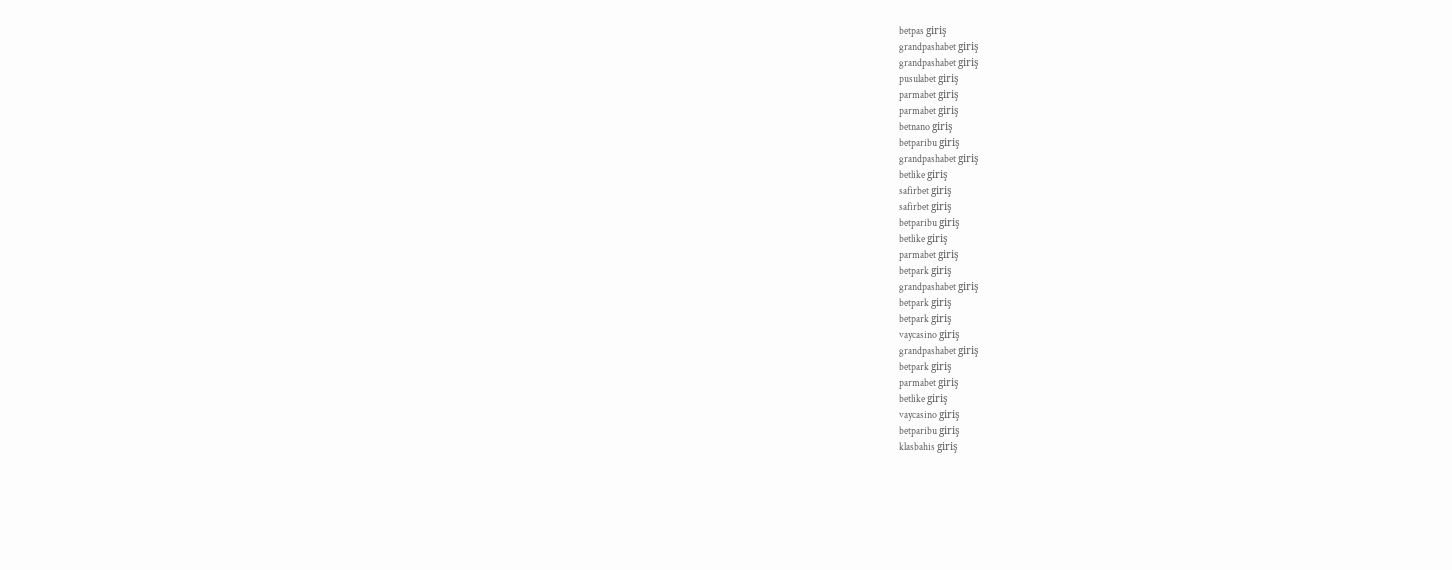betpas giriş
grandpashabet giriş
grandpashabet giriş
pusulabet giriş
parmabet giriş
parmabet giriş
betnano giriş
betparibu giriş
grandpashabet giriş
betlike giriş
safirbet giriş
safirbet giriş
betparibu giriş
betlike giriş
parmabet giriş
betpark giriş
grandpashabet giriş
betpark giriş
betpark giriş
vaycasino giriş
grandpashabet giriş
betpark giriş
parmabet giriş
betlike giriş
vaycasino giriş
betparibu giriş
klasbahis giriş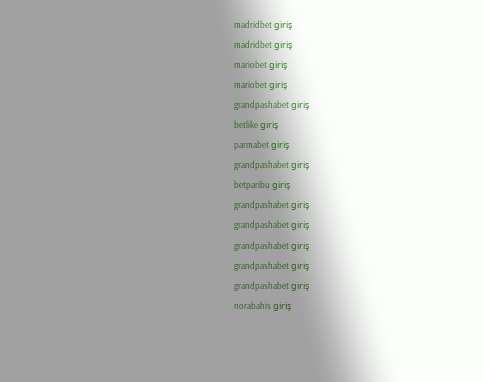madridbet giriş
madridbet giriş
mariobet giriş
mariobet giriş
grandpashabet giriş
betlike giriş
parmabet giriş
grandpashabet giriş
betparibu giriş
grandpashabet giriş
grandpashabet giriş
grandpashabet giriş
grandpashabet giriş
grandpashabet giriş
norabahis giriş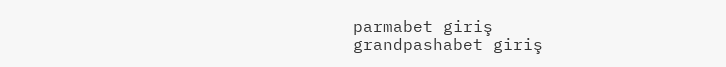parmabet giriş
grandpashabet giriş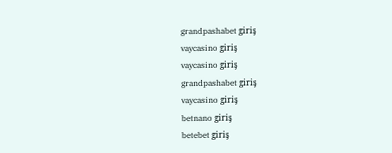grandpashabet giriş
vaycasino giriş
vaycasino giriş
grandpashabet giriş
vaycasino giriş
betnano giriş
betebet giriş